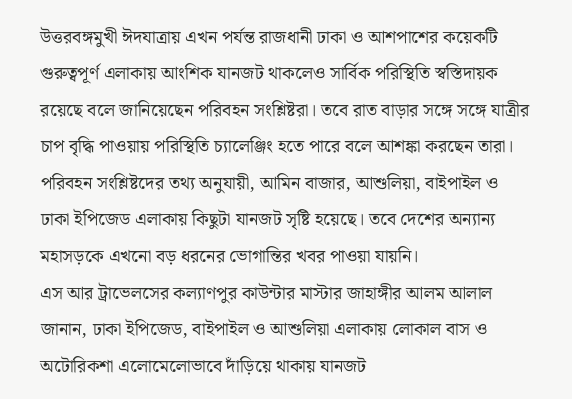উত্তরবঙ্গমুখী ঈদযাত্রায় এখন পর্যন্ত রাজধানী ঢাকা ও আশপাশের কয়েকটি গুরুত্বপূর্ণ এলাকায় আংশিক যানজট থাকলেও সার্বিক পরিস্থিতি স্বস্তিদায়ক রয়েছে বলে জানিয়েছেন পরিবহন সংশ্লিষ্টরা। তবে রাত বাড়ার সঙ্গে সঙ্গে যাত্রীর চাপ বৃদ্ধি পাওয়ায় পরিস্থিতি চ্যালেঞ্জিং হতে পারে বলে আশঙ্কা করছেন তারা।
পরিবহন সংশ্লিষ্টদের তথ্য অনুযায়ী, আমিন বাজার, আশুলিয়া, বাইপাইল ও ঢাকা ইপিজেড এলাকায় কিছুটা যানজট সৃষ্টি হয়েছে। তবে দেশের অন্যান্য মহাসড়কে এখনো বড় ধরনের ভোগান্তির খবর পাওয়া যায়নি।
এস আর ট্রাভেলসের কল্যাণপুর কাউন্টার মাস্টার জাহাঙ্গীর আলম আলাল জানান, ঢাকা ইপিজেড, বাইপাইল ও আশুলিয়া এলাকায় লোকাল বাস ও অটোরিকশা এলোমেলোভাবে দাঁড়িয়ে থাকায় যানজট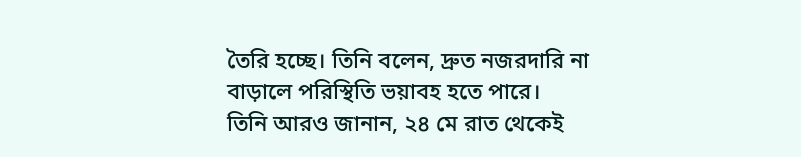তৈরি হচ্ছে। তিনি বলেন, দ্রুত নজরদারি না বাড়ালে পরিস্থিতি ভয়াবহ হতে পারে।
তিনি আরও জানান, ২৪ মে রাত থেকেই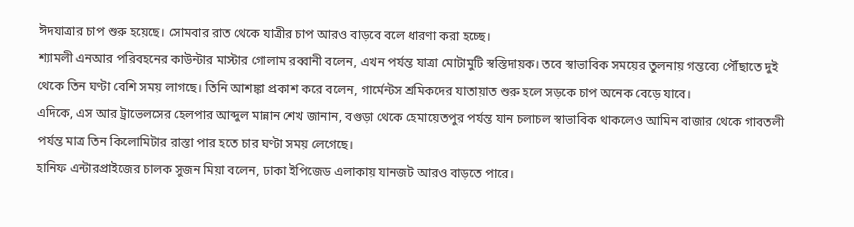ঈদযাত্রার চাপ শুরু হয়েছে। সোমবার রাত থেকে যাত্রীর চাপ আরও বাড়বে বলে ধারণা করা হচ্ছে।
শ্যামলী এনআর পরিবহনের কাউন্টার মাস্টার গোলাম রব্বানী বলেন, এখন পর্যন্ত যাত্রা মোটামুটি স্বস্তিদায়ক। তবে স্বাভাবিক সময়ের তুলনায় গন্তব্যে পৌঁছাতে দুই থেকে তিন ঘণ্টা বেশি সময় লাগছে। তিনি আশঙ্কা প্রকাশ করে বলেন, গার্মেন্টস শ্রমিকদের যাতায়াত শুরু হলে সড়কে চাপ অনেক বেড়ে যাবে।
এদিকে, এস আর ট্রাভেলসের হেলপার আব্দুল মান্নান শেখ জানান, বগুড়া থেকে হেমায়েতপুর পর্যন্ত যান চলাচল স্বাভাবিক থাকলেও আমিন বাজার থেকে গাবতলী পর্যন্ত মাত্র তিন কিলোমিটার রাস্তা পার হতে চার ঘণ্টা সময় লেগেছে।
হানিফ এন্টারপ্রাইজের চালক সুজন মিয়া বলেন, ঢাকা ইপিজেড এলাকায় যানজট আরও বাড়তে পারে।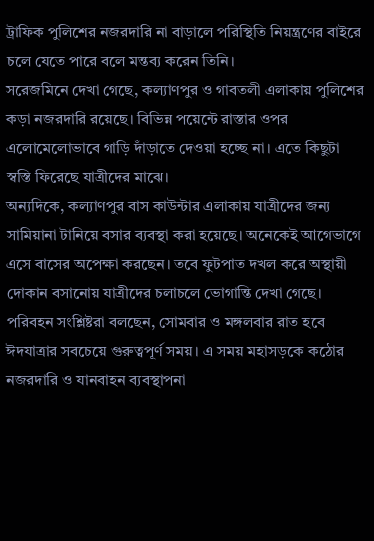ট্রাফিক পুলিশের নজরদারি না বাড়ালে পরিস্থিতি নিয়ন্ত্রণের বাইরে চলে যেতে পারে বলে মন্তব্য করেন তিনি।
সরেজমিনে দেখা গেছে, কল্যাণপুর ও গাবতলী এলাকায় পুলিশের কড়া নজরদারি রয়েছে। বিভিন্ন পয়েন্টে রাস্তার ওপর এলোমেলোভাবে গাড়ি দাঁড়াতে দেওয়া হচ্ছে না। এতে কিছুটা স্বস্তি ফিরেছে যাত্রীদের মাঝে।
অন্যদিকে, কল্যাণপুর বাস কাউন্টার এলাকায় যাত্রীদের জন্য সামিয়ানা টানিয়ে বসার ব্যবস্থা করা হয়েছে। অনেকেই আগেভাগে এসে বাসের অপেক্ষা করছেন। তবে ফুটপাত দখল করে অস্থায়ী দোকান বসানোয় যাত্রীদের চলাচলে ভোগান্তি দেখা গেছে।
পরিবহন সংশ্লিষ্টরা বলছেন, সোমবার ও মঙ্গলবার রাত হবে ঈদযাত্রার সবচেয়ে গুরুত্বপূর্ণ সময়। এ সময় মহাসড়কে কঠোর নজরদারি ও যানবাহন ব্যবস্থাপনা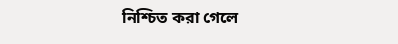নিশ্চিত করা গেলে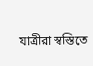যাত্রীরা স্বস্তিতে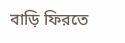বাড়ি ফিরতে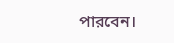পারবেন।